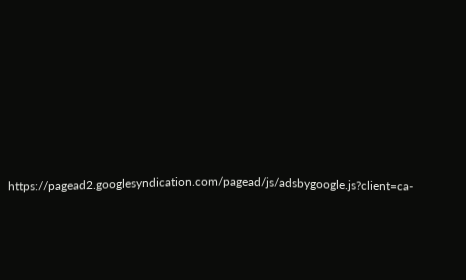https://pagead2.googlesyndication.com/pagead/js/adsbygoogle.js?client=ca-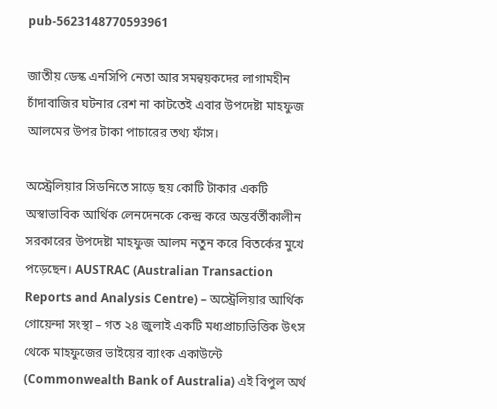pub-5623148770593961

জাতীয় ডেস্ক এনসিপি নেতা আর সমন্বয়কদের লাগামহীন চাঁদাবাজির ঘটনার রেশ না কাটতেই এবার উপদেষ্টা মাহফুজ আলমের উপর টাকা পাচারের তথ্য ফাঁস।

অস্ট্রেলিয়ার সিডনিতে সাড়ে ছয় কোটি টাকার একটি অস্বাভাবিক আর্থিক লেনদেনকে কেন্দ্র করে অন্তর্বর্তীকালীন সরকারের উপদেষ্টা মাহফুজ আলম নতুন করে বিতর্কের মুখে পড়েছেন। AUSTRAC (Australian Transaction Reports and Analysis Centre) – অস্ট্রেলিয়ার আর্থিক গোয়েন্দা সংস্থা – গত ২৪ জুলাই একটি মধ্যপ্রাচ্যভিত্তিক উৎস থেকে মাহফুজের ভাইয়ের ব্যাংক একাউন্টে (Commonwealth Bank of Australia) এই বিপুল অর্থ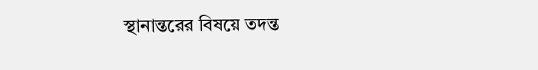স্থানান্তরের বিষয়ে তদন্ত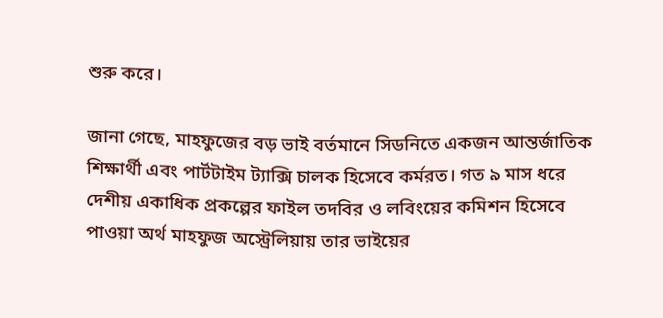শুরু করে।

জানা গেছে, মাহফুজের বড় ভাই বর্তমানে সিডনিতে একজন আন্তর্জাতিক শিক্ষার্থী এবং পার্টটাইম ট্যাক্সি চালক হিসেবে কর্মরত। গত ৯ মাস ধরে দেশীয় একাধিক প্রকল্পের ফাইল তদবির ও লবিংয়ের কমিশন হিসেবে পাওয়া অর্থ মাহফুজ অস্ট্রেলিয়ায় তার ভাইয়ের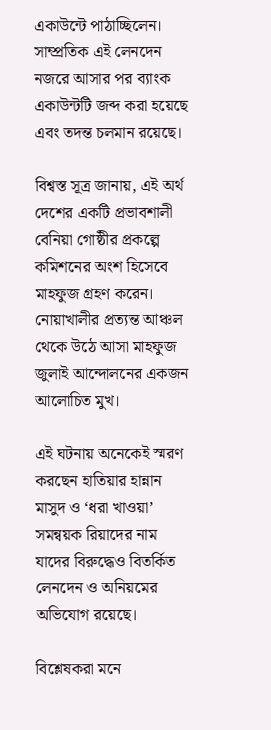একাউন্টে পাঠাচ্ছিলেন। সাম্প্রতিক এই লেনদেন নজরে আসার পর ব্যাংক একাউন্টটি জব্দ করা হয়েছে এবং তদন্ত চলমান রয়েছে।

বিশ্বস্ত সূত্র জানায়, এই অর্থ দেশের একটি প্রভাবশালী বেনিয়া গোষ্ঠীর প্রকল্পে কমিশনের অংশ হিসেবে মাহফুজ গ্রহণ করেন। নোয়াখালীর প্রত্যন্ত আঞ্চল থেকে উঠে আসা মাহফুজ জুলাই আন্দোলনের একজন আলোচিত মুখ।

এই ঘটনায় অনেকেই স্মরণ করছেন হাতিয়ার হান্নান মাসুদ ও ‘ধরা খাওয়া’ সমন্বয়ক রিয়াদের নাম যাদের বিরুদ্ধেও বিতর্কিত লেনদেন ও অনিয়মের অভিযোগ রয়েছে।

বিশ্লেষকরা মনে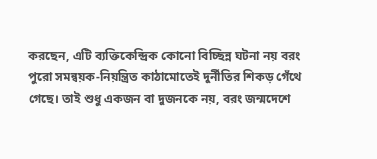করছেন, এটি ব্যক্তিকেন্দ্রিক কোনো বিচ্ছিন্ন ঘটনা নয় বরং পুরো সমন্বয়ক-নিয়ন্ত্রিত কাঠামোতেই দুর্নীতির শিকড় গেঁথে গেছে। তাই শুধু একজন বা দুজনকে নয়, বরং জন্মদেশে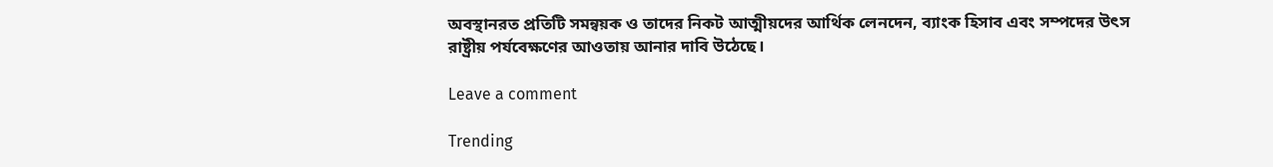অবস্থানরত প্রতিটি সমন্বয়ক ও তাদের নিকট আত্মীয়দের আর্থিক লেনদেন, ব্যাংক হিসাব এবং সম্পদের উৎস রাষ্ট্রীয় পর্যবেক্ষণের আওতায় আনার দাবি উঠেছে।

Leave a comment

Trending